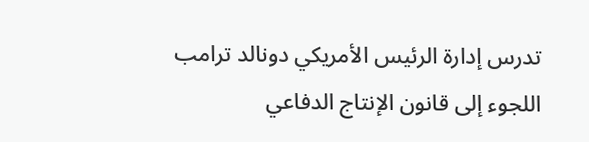تدرس إدارة الرئيس الأمريكي دونالد ترامب اللجوء إلى قانون الإنتاج الدفاعي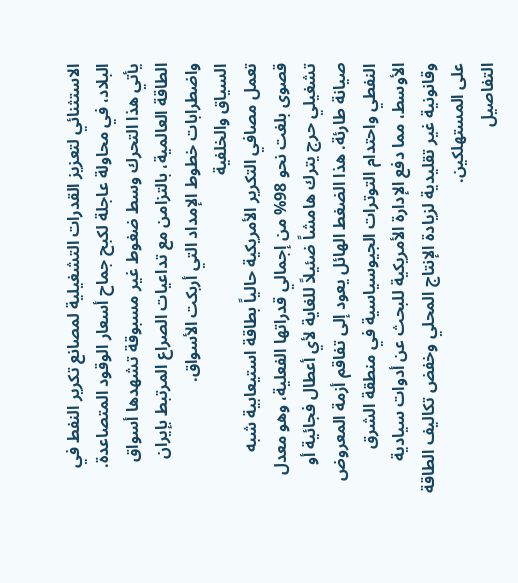الاستثنائي لتعزيز القدرات التشغيلية لمصانع تكرير النفط في البلاد، في محاولة عاجلة لكبح جماح أسعار الوقود المتصاعدة. يأتي هذا التحرك وسط ضغوط غير مسبوقة تشهدها أسواق الطاقة العالمية، بالتزامن مع تداعيات الصراع المرتبط بإيران واضطرابات خطوط الإمداد التي أربكت الأسواق.
السياق والخلفية
تعمل مصافي التكرير الأمريكية حالياً بطاقة استيعابية شبه قصوى بلغت نحو 98% من إجمالي قدراتها الفعلية، وهو معدل تشغيلي حرج يترك هامشاً ضئيلاً للغاية لأي أعطال فجائية أو صيانة طارئة. هذا الضغط الهائل يعود إلى تفاقم أزمة المعروض النفطي واحتدام التوترات الجيوسياسية في منطقة الشرق الأوسط، مما دفع الإدارة الأمريكية للبحث عن أدوات سيادية وقانونية غير تقليدية لزيادة الإنتاج المحلي وخفض تكاليف الطاقة على المستهلكين.
التفاصيل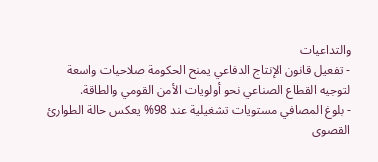والتداعيات
- تفعيل قانون الإنتاج الدفاعي يمنح الحكومة صلاحيات واسعة لتوجيه القطاع الصناعي نحو أولويات الأمن القومي والطاقة.
- بلوغ المصافي مستويات تشغيلية عند 98% يعكس حالة الطوارئ القصوى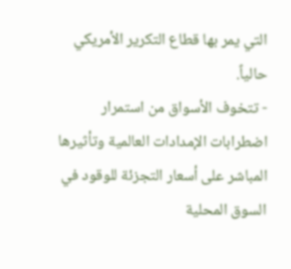التي يمر بها قطاع التكرير الأمريكي حالياً.
- تتخوف الأسواق من استمرار اضطرابات الإمدادات العالمية وتأثيرها المباشر على أسعار التجزئة للوقود في السوق المحلية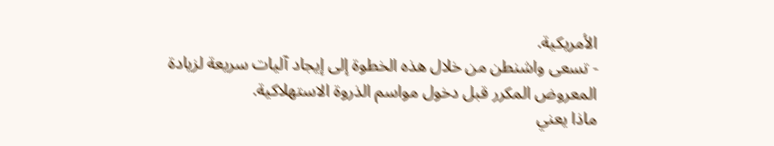الأمريكية.
- تسعى واشنطن من خلال هذه الخطوة إلى إيجاد آليات سريعة لزيادة المعروض المكرر قبل دخول مواسم الذروة الاستهلاكية.
ماذا يعني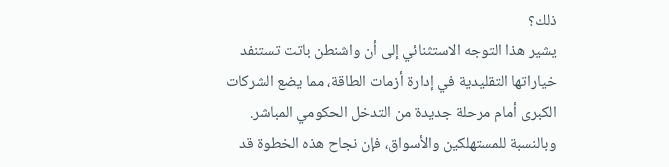ذلك؟
يشير هذا التوجه الاستثنائي إلى أن واشنطن باتت تستنفد خياراتها التقليدية في إدارة أزمات الطاقة، مما يضع الشركات الكبرى أمام مرحلة جديدة من التدخل الحكومي المباشر. وبالنسبة للمستهلكين والأسواق، فإن نجاح هذه الخطوة قد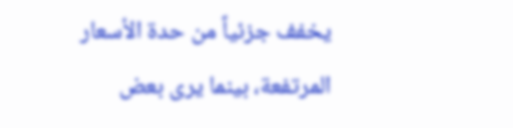يخفف جزئياً من حدة الأسعار المرتفعة، بينما يرى بعض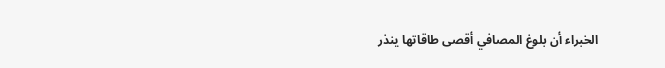الخبراء أن بلوغ المصافي أقصى طاقاتها ينذر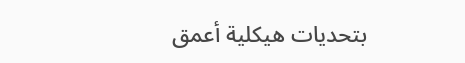بتحديات هيكلية أعمق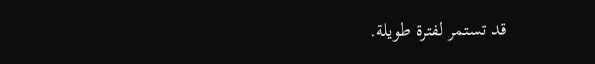قد تستمر لفترة طويلة.